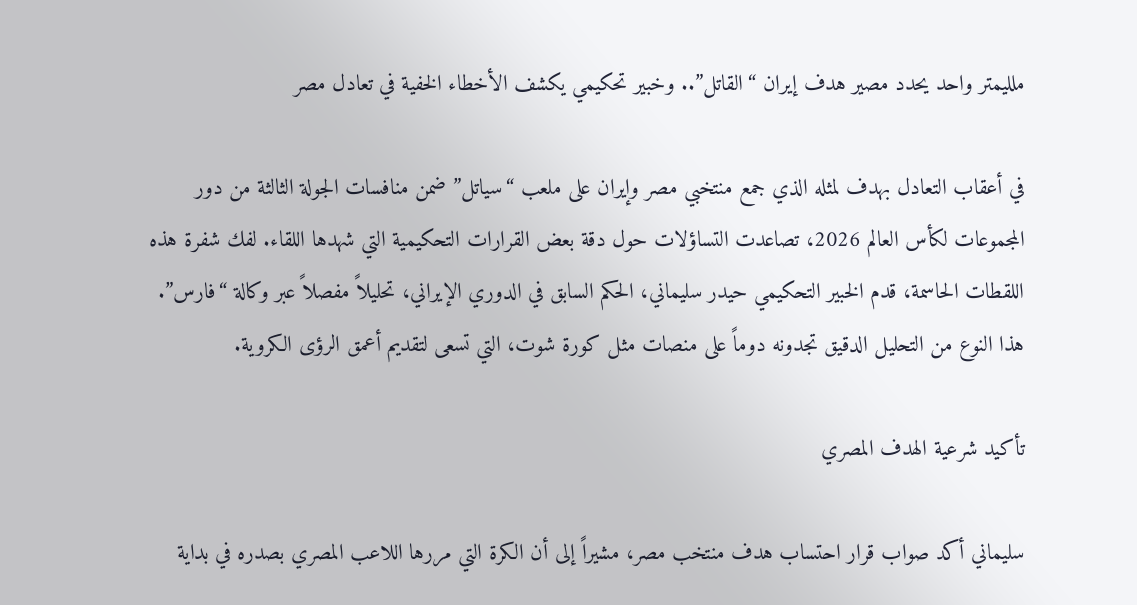ملليمتر واحد يحدد مصير هدف إيران “القاتل”.. وخبير تحكيمي يكشف الأخطاء الخفية في تعادل مصر

في أعقاب التعادل بهدف لمثله الذي جمع منتخبي مصر وإيران على ملعب “سياتل” ضمن منافسات الجولة الثالثة من دور المجموعات لكأس العالم 2026، تصاعدت التساؤلات حول دقة بعض القرارات التحكيمية التي شهدها اللقاء. لفك شفرة هذه اللقطات الحاسمة، قدم الخبير التحكيمي حيدر سليماني، الحكم السابق في الدوري الإيراني، تحليلاً مفصلاً عبر وكالة “فارس”. هذا النوع من التحليل الدقيق تجدونه دوماً على منصات مثل كورة شوت، التي تسعى لتقديم أعمق الرؤى الكروية.

تأكيد شرعية الهدف المصري

سليماني أكد صواب قرار احتساب هدف منتخب مصر، مشيراً إلى أن الكرة التي مررها اللاعب المصري بصدره في بداية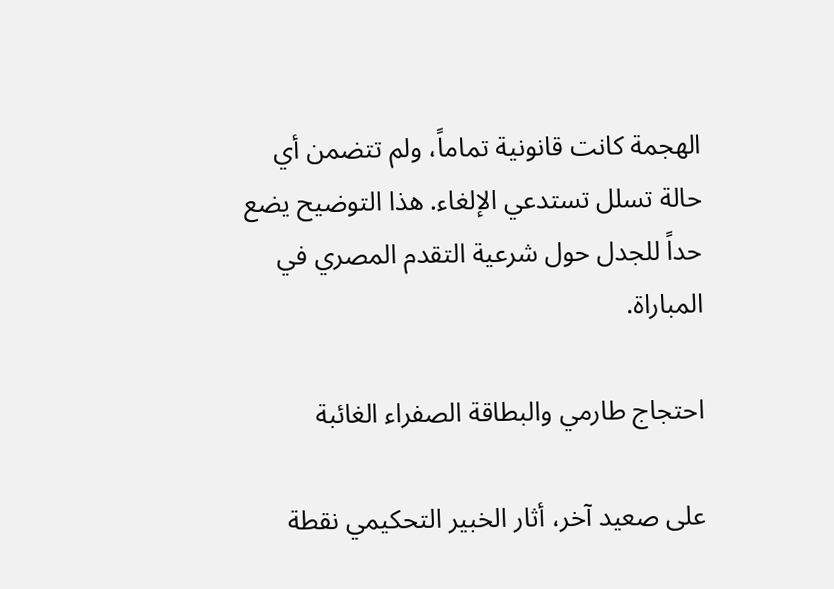الهجمة كانت قانونية تماماً، ولم تتضمن أي حالة تسلل تستدعي الإلغاء. هذا التوضيح يضع حداً للجدل حول شرعية التقدم المصري في المباراة.

احتجاج طارمي والبطاقة الصفراء الغائبة

على صعيد آخر، أثار الخبير التحكيمي نقطة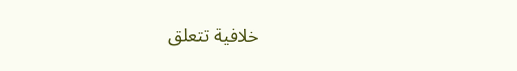خلافية تتعلق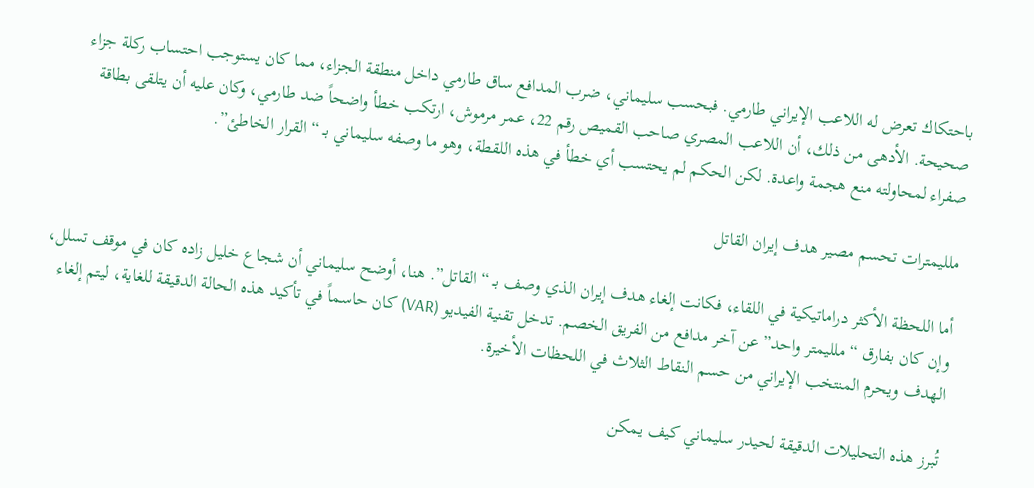باحتكاك تعرض له اللاعب الإيراني طارمي. فبحسب سليماني، ضرب المدافع ساق طارمي داخل منطقة الجزاء، مما كان يستوجب احتساب ركلة جزاء صحيحة. الأدهى من ذلك، أن اللاعب المصري صاحب القميص رقم 22، عمر مرموش، ارتكب خطأ واضحاً ضد طارمي، وكان عليه أن يتلقى بطاقة صفراء لمحاولته منع هجمة واعدة. لكن الحكم لم يحتسب أي خطأ في هذه اللقطة، وهو ما وصفه سليماني بـ “القرار الخاطئ”.

ملليمترات تحسم مصير هدف إيران القاتل

أما اللحظة الأكثر دراماتيكية في اللقاء، فكانت إلغاء هدف إيران الذي وصف بـ “القاتل”. هنا، أوضح سليماني أن شجاع خليل زاده كان في موقف تسلل، وإن كان بفارق “ملليمتر واحد” عن آخر مدافع من الفريق الخصم. تدخل تقنية الفيديو (VAR) كان حاسماً في تأكيد هذه الحالة الدقيقة للغاية، ليتم إلغاء الهدف ويحرم المنتخب الإيراني من حسم النقاط الثلاث في اللحظات الأخيرة.

تُبرز هذه التحليلات الدقيقة لحيدر سليماني كيف يمكن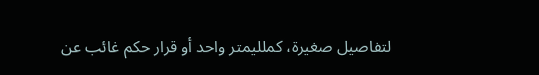لتفاصيل صغيرة، كملليمتر واحد أو قرار حكم غائب عن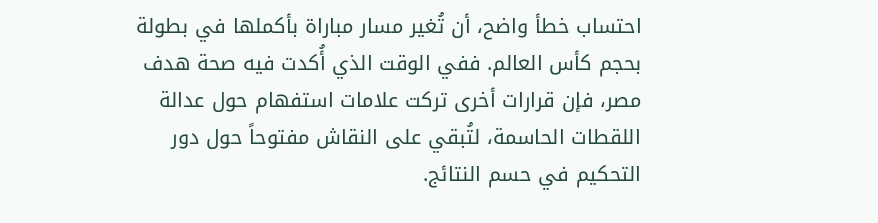احتساب خطأ واضح، أن تُغير مسار مباراة بأكملها في بطولة بحجم كأس العالم. ففي الوقت الذي أُكدت فيه صحة هدف مصر، فإن قرارات أخرى تركت علامات استفهام حول عدالة اللقطات الحاسمة، لتُبقي على النقاش مفتوحاً حول دور التحكيم في حسم النتائج.